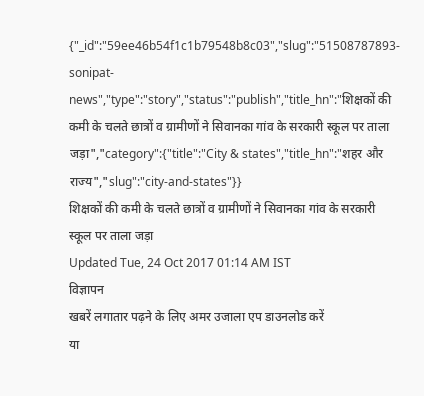{"_id":"59ee46b54f1c1b79548b8c03","slug":"51508787893-sonipat-news","type":"story","status":"publish","title_hn":"शिक्षकों की कमी के चलते छात्रों व ग्रामीणों ने सिवानका गांव के सरकारी स्कूल पर ताला जड़ा","category":{"title":"City & states","title_hn":"शहर और राज्य","slug":"city-and-states"}}
शिक्षकों की कमी के चलते छात्रों व ग्रामीणों ने सिवानका गांव के सरकारी स्कूल पर ताला जड़ा
Updated Tue, 24 Oct 2017 01:14 AM IST
विज्ञापन
खबरें लगातार पढ़ने के लिए अमर उजाला एप डाउनलोड करें
या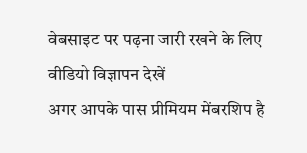वेबसाइट पर पढ़ना जारी रखने के लिए वीडियो विज्ञापन देखें
अगर आपके पास प्रीमियम मेंबरशिप है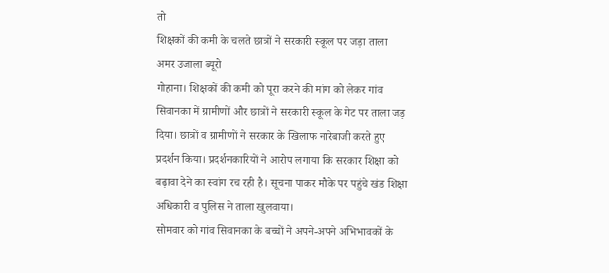तो
शिक्षकों की कमी के चलते छात्रों ने सरकारी स्कूल पर जड़ा ताला
अमर उजाला ब्यूरो
गोहाना। शिक्षकों की कमी को पूरा करने की मांग को लेकर गांव सिवानका में ग्रामीणों और छात्रों ने सरकारी स्कूल के गेट पर ताला जड़ दिया। छात्रों व ग्रामीणों ने सरकार के खिलाफ नारेबाजी करते हुए प्रदर्शन किया। प्रदर्शनकारियों ने आरोप लगाया कि सरकार शिक्षा को बढ़ावा देने का स्वांग रच रही है। सूचना पाकर मौके पर पहुंचे खंड शिक्षा अधिकारी व पुलिस ने ताला खुलवाया।
सोमवार को गांव सिवानका के बच्चों ने अपने-अपने अभिभावकों के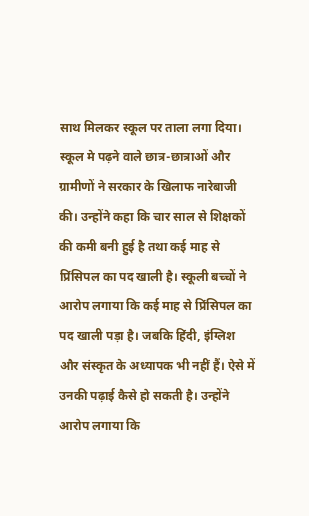साथ मिलकर स्कूल पर ताला लगा दिया। स्कूल मे पढ़ने वाले छात्र-छात्राओं और ग्रामीणों ने सरकार के खिलाफ नारेबाजी की। उन्होंने कहा कि चार साल से शिक्षकों की कमी बनी हुई है तथा कई माह से प्रिंसिपल का पद खाली है। स्कूली बच्चों ने आरोप लगाया कि कई माह से प्रिंसिपल का पद खाली पड़ा है। जबकि हिंदी, इंग्लिश और संस्कृत के अध्यापक भी नहीं हैं। ऐसे में उनकी पढ़ाई कैसे हो सकती है। उन्होंने आरोप लगाया कि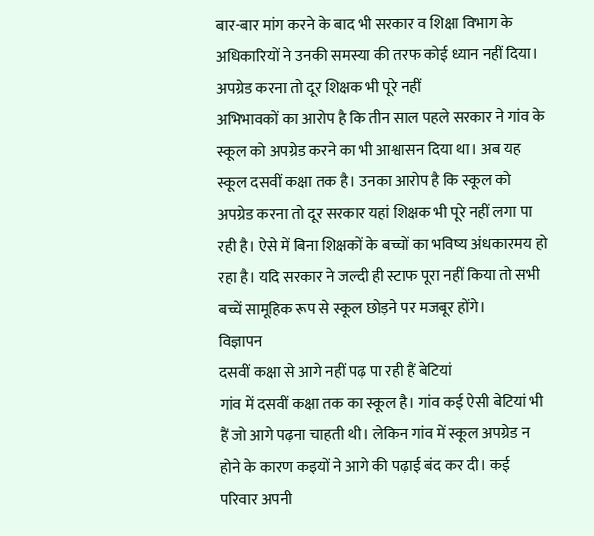बार-बार मांग करने के बाद भी सरकार व शिक्षा विभाग के अधिकारियों ने उनकी समस्या की तरफ कोई ध्यान नहीं दिया।
अपग्रेड करना तो दूर शिक्षक भी पूरे नहीं
अभिभावकों का आरोप है कि तीन साल पहले सरकार ने गांव के स्कूल को अपग्रेड करने का भी आश्वासन दिया था। अब यह स्कूल दसवीं कक्षा तक है। उनका आरोप है कि स्कूल को अपग्रेड करना तो दूर सरकार यहां शिक्षक भी पूरे नहीं लगा पा रही है। ऐसे में बिना शिक्षकों के बच्चों का भविष्य अंधकारमय हो रहा है। यदि सरकार ने जल्दी ही स्टाफ पूरा नहीं किया तो सभी बच्चें सामूहिक रूप से स्कूल छोड़ने पर मजबूर होंगे।
विज्ञापन
दसवीं कक्षा से आगे नहीं पढ़ पा रही हैं बेटियां
गांव में दसवीं कक्षा तक का स्कूल है। गांव कई ऐसी बेटियां भी हैं जो आगे पढ़ना चाहती थी। लेकिन गांव में स्कूल अपग्रेड न होने के कारण कइयों ने आगे की पढ़ाई बंद कर दी। कई परिवार अपनी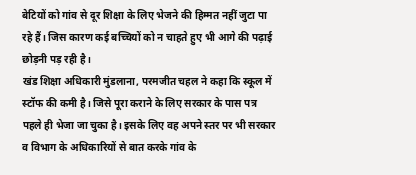बेटियों को गांव से दूर शिक्षा के लिए भेजने की हिम्मत नहीं जुटा पा रहे हैं। जिस कारण कई बच्चियों को न चाहते हुए भी आगे की पढ़ाई छोड़नी पड़ रही है।
खंड शिक्षा अधिकारी मुंडलाना, परमजीत चहल ने कहा कि स्कूल में स्टॉफ की कमी है। जिसे पूरा कराने के लिए सरकार के पास पत्र पहले ही भेजा जा चुका है। इसके लिए वह अपने स्तर पर भी सरकार व विभाग के अधिकारियों से बात करके गांव के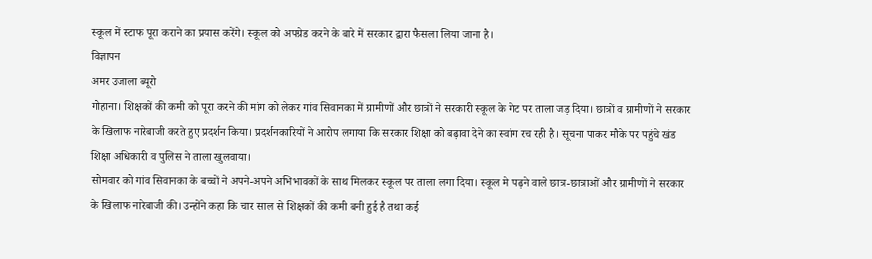स्कूल में स्टाफ पूरा कराने का प्रयास करेंगे। स्कूल को अपग्रेड करने के बारे में सरकार द्वारा फैसला लिया जाना है।
विज्ञापन
अमर उजाला ब्यूरो
गोहाना। शिक्षकों की कमी को पूरा करने की मांग को लेकर गांव सिवानका में ग्रामीणों और छात्रों ने सरकारी स्कूल के गेट पर ताला जड़ दिया। छात्रों व ग्रामीणों ने सरकार के खिलाफ नारेबाजी करते हुए प्रदर्शन किया। प्रदर्शनकारियों ने आरोप लगाया कि सरकार शिक्षा को बढ़ावा देने का स्वांग रच रही है। सूचना पाकर मौके पर पहुंचे खंड शिक्षा अधिकारी व पुलिस ने ताला खुलवाया।
सोमवार को गांव सिवानका के बच्चों ने अपने-अपने अभिभावकों के साथ मिलकर स्कूल पर ताला लगा दिया। स्कूल मे पढ़ने वाले छात्र-छात्राओं और ग्रामीणों ने सरकार के खिलाफ नारेबाजी की। उन्होंने कहा कि चार साल से शिक्षकों की कमी बनी हुई है तथा कई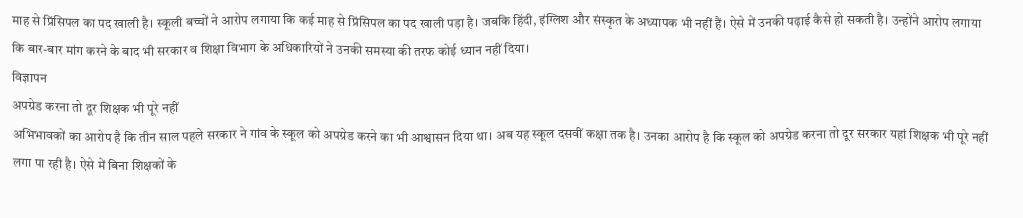माह से प्रिंसिपल का पद खाली है। स्कूली बच्चों ने आरोप लगाया कि कई माह से प्रिंसिपल का पद खाली पड़ा है। जबकि हिंदी, इंग्लिश और संस्कृत के अध्यापक भी नहीं हैं। ऐसे में उनकी पढ़ाई कैसे हो सकती है। उन्होंने आरोप लगाया कि बार-बार मांग करने के बाद भी सरकार व शिक्षा विभाग के अधिकारियों ने उनकी समस्या की तरफ कोई ध्यान नहीं दिया।
विज्ञापन
अपग्रेड करना तो दूर शिक्षक भी पूरे नहीं
अभिभावकों का आरोप है कि तीन साल पहले सरकार ने गांव के स्कूल को अपग्रेड करने का भी आश्वासन दिया था। अब यह स्कूल दसवीं कक्षा तक है। उनका आरोप है कि स्कूल को अपग्रेड करना तो दूर सरकार यहां शिक्षक भी पूरे नहीं लगा पा रही है। ऐसे में बिना शिक्षकों के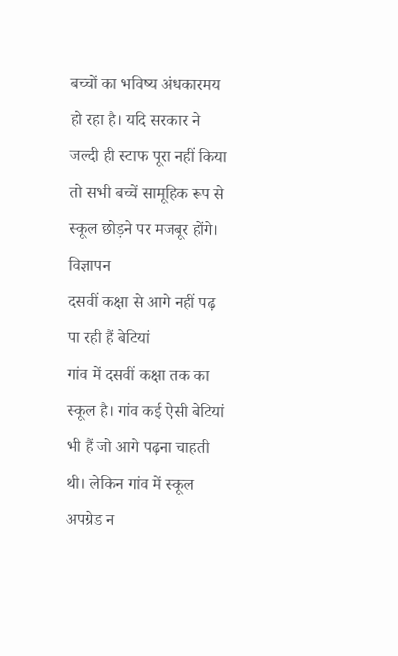बच्चों का भविष्य अंधकारमय हो रहा है। यदि सरकार ने जल्दी ही स्टाफ पूरा नहीं किया तो सभी बच्चें सामूहिक रूप से स्कूल छोड़ने पर मजबूर होंगे।
विज्ञापन
दसवीं कक्षा से आगे नहीं पढ़ पा रही हैं बेटियां
गांव में दसवीं कक्षा तक का स्कूल है। गांव कई ऐसी बेटियां भी हैं जो आगे पढ़ना चाहती थी। लेकिन गांव में स्कूल अपग्रेड न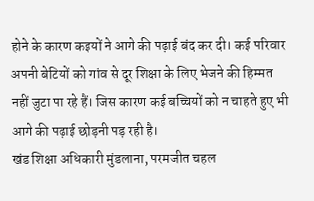होने के कारण कइयों ने आगे की पढ़ाई बंद कर दी। कई परिवार अपनी बेटियों को गांव से दूर शिक्षा के लिए भेजने की हिम्मत नहीं जुटा पा रहे हैं। जिस कारण कई बच्चियों को न चाहते हुए भी आगे की पढ़ाई छोड़नी पड़ रही है।
खंड शिक्षा अधिकारी मुंडलाना, परमजीत चहल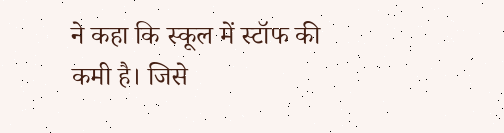ने कहा कि स्कूल में स्टॉफ की कमी है। जिसे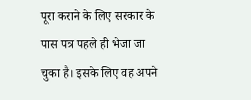पूरा कराने के लिए सरकार के पास पत्र पहले ही भेजा जा चुका है। इसके लिए वह अपने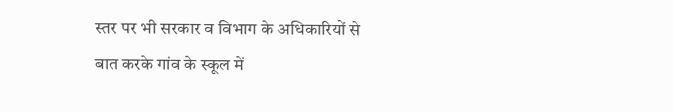स्तर पर भी सरकार व विभाग के अधिकारियों से बात करके गांव के स्कूल में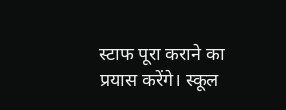स्टाफ पूरा कराने का प्रयास करेंगे। स्कूल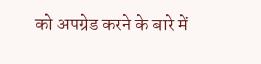को अपग्रेड करने के बारे में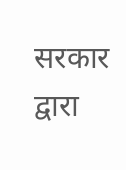सरकार द्वारा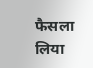फैसला लिया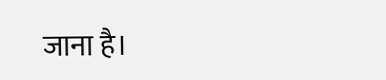जाना है।